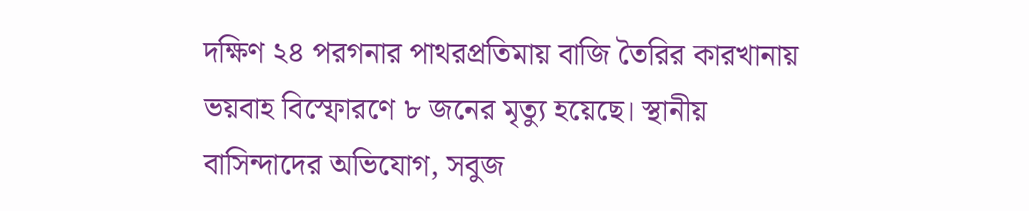দক্ষিণ ২৪ পরগনার পাথরপ্রতিমায় বাজি তৈরির কারখানায় ভয়বাহ বিস্ফোরণে ৮ জনের মৃত্যু হয়েছে। স্থানীয় বাসিন্দাদের অভিযোগ, সবুজ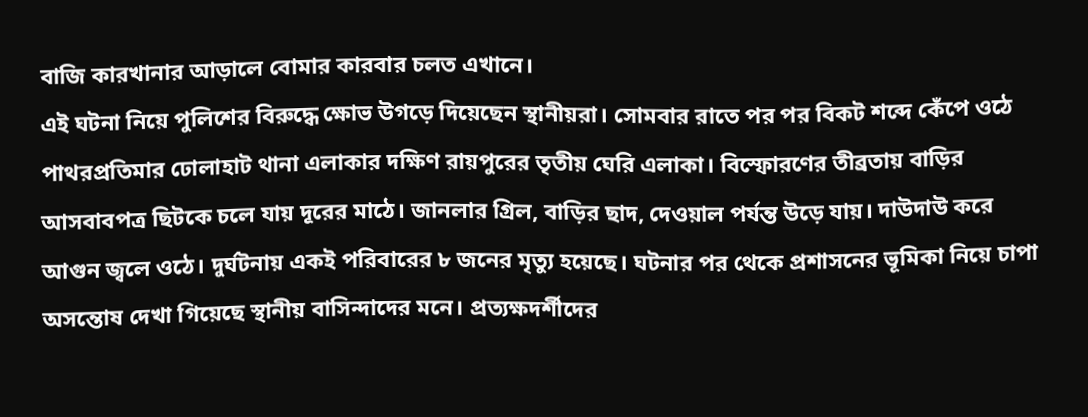বাজি কারখানার আড়ালে বোমার কারবার চলত এখানে।
এই ঘটনা নিয়ে পুলিশের বিরুদ্ধে ক্ষোভ উগড়ে দিয়েছেন স্থানীয়রা। সোমবার রাতে পর পর বিকট শব্দে কেঁপে ওঠে পাথরপ্রতিমার ঢোলাহাট থানা এলাকার দক্ষিণ রায়পুরের তৃতীয় ঘেরি এলাকা। বিস্ফোরণের তীব্রতায় বাড়ির আসবাবপত্র ছিটকে চলে যায় দূরের মাঠে। জানলার গ্রিল, বাড়ির ছাদ, দেওয়াল পর্যন্ত উড়ে যায়। দাউদাউ করে আগুন জ্বলে ওঠে। দুর্ঘটনায় একই পরিবারের ৮ জনের মৃত্যু হয়েছে। ঘটনার পর থেকে প্রশাসনের ভূমিকা নিয়ে চাপা অসন্তোষ দেখা গিয়েছে স্থানীয় বাসিন্দাদের মনে। প্রত্যক্ষদর্শীদের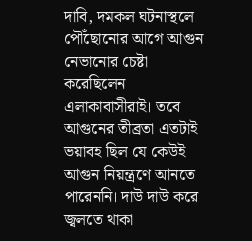দাবি, দমকল ঘটনাস্থলে পৌঁছোনোর আগে আগুন নেভানোর চেষ্টা করেছিলেন এলাকাবাসীরাই। তবে আগুনের তীব্রতা এতটাই ভয়াবহ ছিল যে কেউই আগুন নিয়ন্ত্রণে আনতে পারেননি। দাউ দাউ করে জ্বলতে থাকা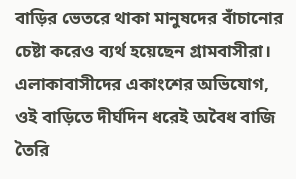বাড়ির ভেতরে থাকা মানুষদের বাঁচানোর চেষ্টা করেও ব্যর্থ হয়েছেন গ্রামবাসীরা। এলাকাবাসীদের একাংশের অভিযোগ, ওই বাড়িতে দীর্ঘদিন ধরেই অবৈধ বাজি তৈরি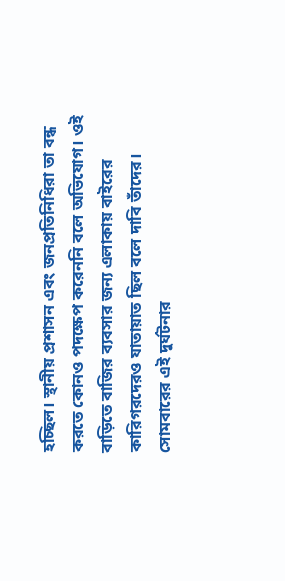হচ্ছিল। স্থানীয় প্রশাসন এবং জনপ্রতিনিধিরা তা বন্ধ করতে কোনও পদক্ষেপ করেননি বলে অভিযোগ। ওই বাড়িতে বাজির ব্যবসার জন্য এলাকায় বাইরের কারিগরদেরও যাতায়াত ছিল বলে দাবি তাঁদের।
সোমবারের এই দুর্ঘটনার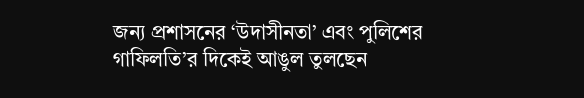জন্য প্রশাসনের ‘উদাসীনতা’ এবং পুলিশের গাফিলতি’র দিকেই আঙুল তুলছেন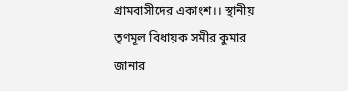গ্রামবাসীদের একাংশ।। স্থানীয় তৃণমূল বিধায়ক সমীর কুমার জানার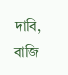দাবি, বাজি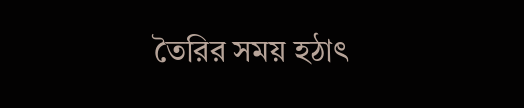তৈরির সময় হঠাৎ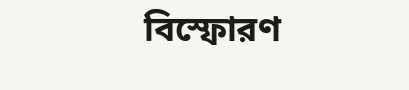বিস্ফোরণ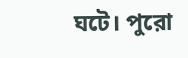ঘটে। পুরো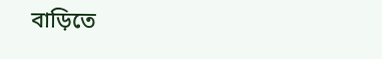বাড়িতে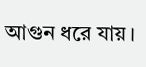আগুন ধরে যায়।